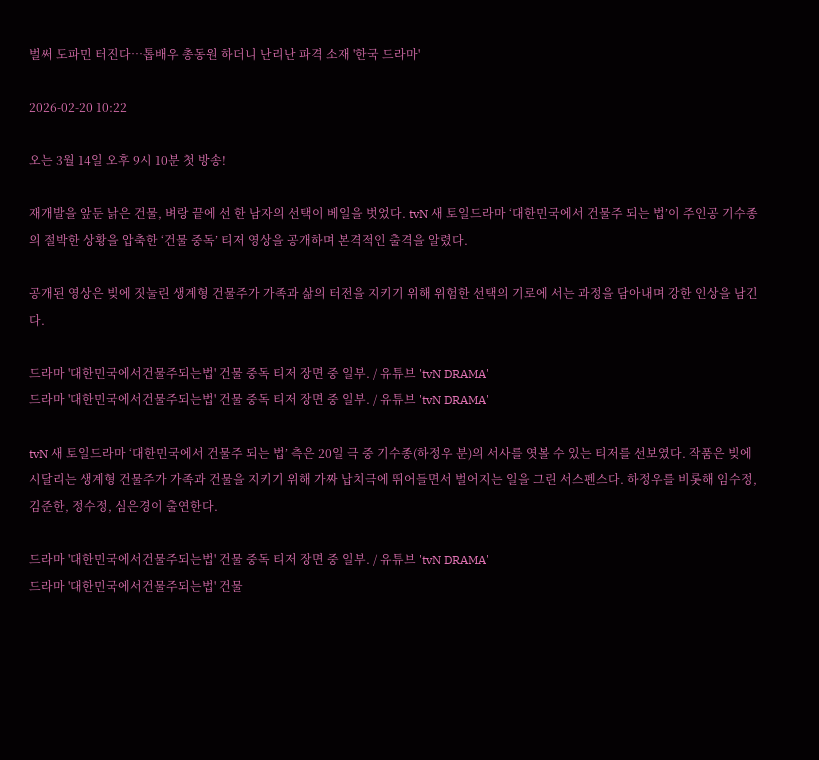벌써 도파민 터진다…톱배우 총동원 하더니 난리난 파격 소재 '한국 드라마'

2026-02-20 10:22

오는 3월 14일 오후 9시 10분 첫 방송!

재개발을 앞둔 낡은 건물, 벼랑 끝에 선 한 남자의 선택이 베일을 벗었다. tvN 새 토일드라마 ‘대한민국에서 건물주 되는 법’이 주인공 기수종의 절박한 상황을 압축한 ‘건물 중독’ 티저 영상을 공개하며 본격적인 출격을 알렸다.

공개된 영상은 빚에 짓눌린 생계형 건물주가 가족과 삶의 터전을 지키기 위해 위험한 선택의 기로에 서는 과정을 담아내며 강한 인상을 남긴다.

드라마 '대한민국에서건물주되는법' 건물 중독 티저 장면 중 일부. / 유튜브 'tvN DRAMA'
드라마 '대한민국에서건물주되는법' 건물 중독 티저 장면 중 일부. / 유튜브 'tvN DRAMA'

tvN 새 토일드라마 ‘대한민국에서 건물주 되는 법’ 측은 20일 극 중 기수종(하정우 분)의 서사를 엿볼 수 있는 티저를 선보였다. 작품은 빚에 시달리는 생계형 건물주가 가족과 건물을 지키기 위해 가짜 납치극에 뛰어들면서 벌어지는 일을 그린 서스펜스다. 하정우를 비롯해 임수정, 김준한, 정수정, 심은경이 출연한다.

드라마 '대한민국에서건물주되는법' 건물 중독 티저 장면 중 일부. / 유튜브 'tvN DRAMA'
드라마 '대한민국에서건물주되는법' 건물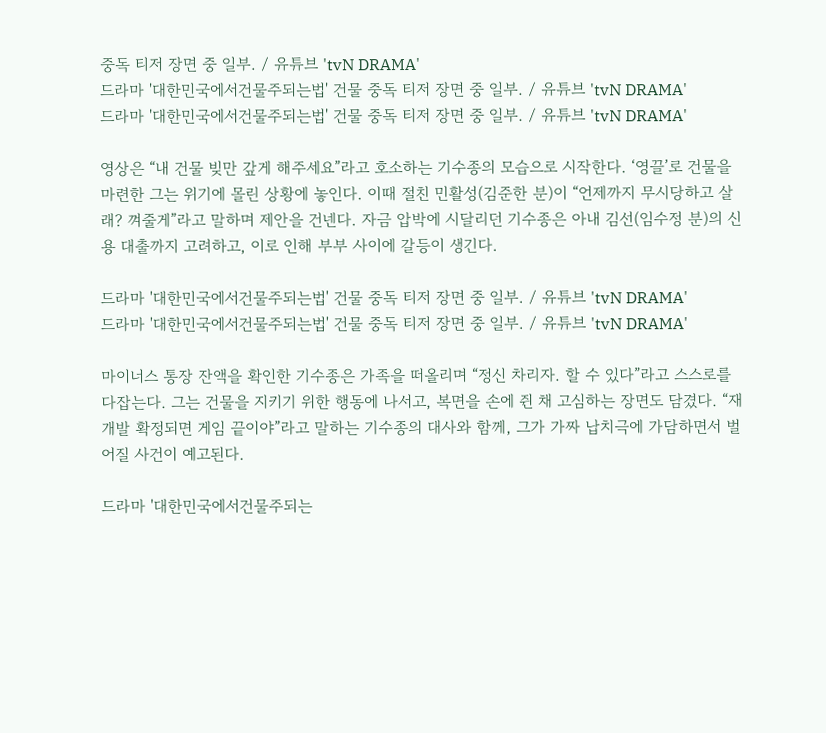중독 티저 장면 중 일부. / 유튜브 'tvN DRAMA'
드라마 '대한민국에서건물주되는법' 건물 중독 티저 장면 중 일부. / 유튜브 'tvN DRAMA'
드라마 '대한민국에서건물주되는법' 건물 중독 티저 장면 중 일부. / 유튜브 'tvN DRAMA'

영상은 “내 건물 빚만 갚게 해주세요”라고 호소하는 기수종의 모습으로 시작한다. ‘영끌’로 건물을 마련한 그는 위기에 몰린 상황에 놓인다. 이때 절친 민활성(김준한 분)이 “언제까지 무시당하고 살래? 껴줄게”라고 말하며 제안을 건넨다. 자금 압박에 시달리던 기수종은 아내 김선(임수정 분)의 신용 대출까지 고려하고, 이로 인해 부부 사이에 갈등이 생긴다.

드라마 '대한민국에서건물주되는법' 건물 중독 티저 장면 중 일부. / 유튜브 'tvN DRAMA'
드라마 '대한민국에서건물주되는법' 건물 중독 티저 장면 중 일부. / 유튜브 'tvN DRAMA'

마이너스 통장 잔액을 확인한 기수종은 가족을 떠올리며 “정신 차리자. 할 수 있다”라고 스스로를 다잡는다. 그는 건물을 지키기 위한 행동에 나서고, 복면을 손에 쥔 채 고심하는 장면도 담겼다. “재개발 확정되면 게임 끝이야”라고 말하는 기수종의 대사와 함께, 그가 가짜 납치극에 가담하면서 벌어질 사건이 예고된다.

드라마 '대한민국에서건물주되는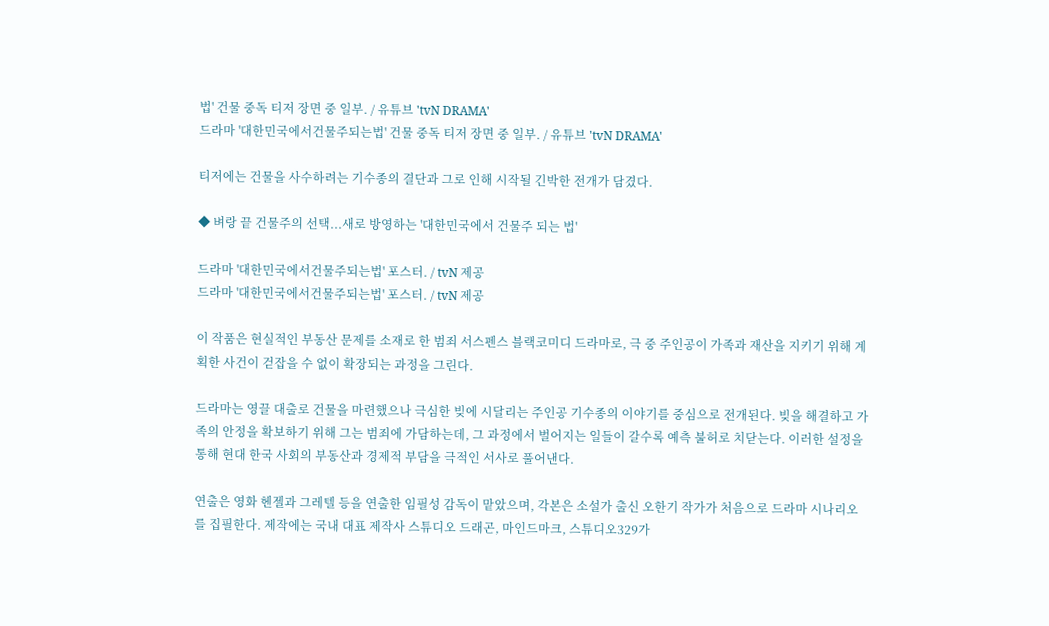법' 건물 중독 티저 장면 중 일부. / 유튜브 'tvN DRAMA'
드라마 '대한민국에서건물주되는법' 건물 중독 티저 장면 중 일부. / 유튜브 'tvN DRAMA'

티저에는 건물을 사수하려는 기수종의 결단과 그로 인해 시작될 긴박한 전개가 담겼다.

◆ 벼랑 끝 건물주의 선택...새로 방영하는 '대한민국에서 건물주 되는 법'

드라마 '대한민국에서건물주되는법' 포스터. / tvN 제공
드라마 '대한민국에서건물주되는법' 포스터. / tvN 제공

이 작품은 현실적인 부동산 문제를 소재로 한 범죄 서스펜스 블랙코미디 드라마로, 극 중 주인공이 가족과 재산을 지키기 위해 계획한 사건이 걷잡을 수 없이 확장되는 과정을 그린다.

드라마는 영끌 대출로 건물을 마련했으나 극심한 빚에 시달리는 주인공 기수종의 이야기를 중심으로 전개된다. 빚을 해결하고 가족의 안정을 확보하기 위해 그는 범죄에 가담하는데, 그 과정에서 벌어지는 일들이 갈수록 예측 불허로 치닫는다. 이러한 설정을 통해 현대 한국 사회의 부동산과 경제적 부담을 극적인 서사로 풀어낸다.

연출은 영화 헨젤과 그레텔 등을 연출한 임필성 감독이 맡았으며, 각본은 소설가 출신 오한기 작가가 처음으로 드라마 시나리오를 집필한다. 제작에는 국내 대표 제작사 스튜디오 드래곤, 마인드마크, 스튜디오329가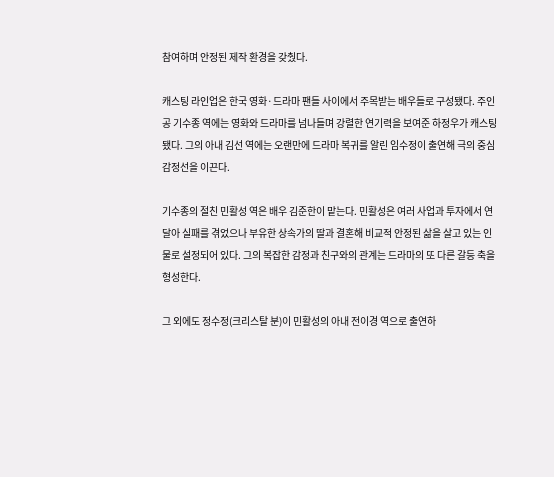참여하며 안정된 제작 환경을 갖췄다.

캐스팅 라인업은 한국 영화·드라마 팬들 사이에서 주목받는 배우들로 구성됐다. 주인공 기수종 역에는 영화와 드라마를 넘나들며 강렬한 연기력을 보여준 하정우가 캐스팅됐다. 그의 아내 김선 역에는 오랜만에 드라마 복귀를 알린 임수정이 출연해 극의 중심 감정선을 이끈다.

기수종의 절친 민활성 역은 배우 김준한이 맡는다. 민활성은 여러 사업과 투자에서 연달아 실패를 겪었으나 부유한 상속가의 딸과 결혼해 비교적 안정된 삶을 살고 있는 인물로 설정되어 있다. 그의 복잡한 감정과 친구와의 관계는 드라마의 또 다른 갈등 축을 형성한다.

그 외에도 정수정(크리스탈 분)이 민활성의 아내 전이경 역으로 출연하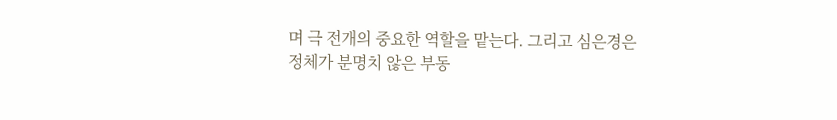며 극 전개의 중요한 역할을 맡는다. 그리고 심은경은 정체가 분명치 않은 부동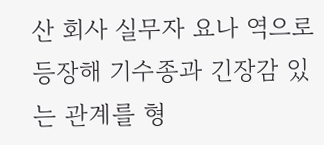산 회사 실무자 요나 역으로 등장해 기수종과 긴장감 있는 관계를 형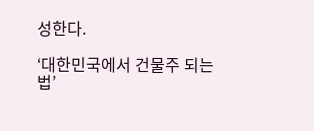성한다.

‘대한민국에서 건물주 되는 법’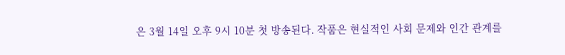은 3월 14일 오후 9시 10분 첫 방송된다. 작품은 현실적인 사회 문제와 인간 관계를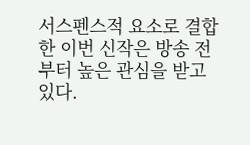서스펜스적 요소로 결합한 이번 신작은 방송 전부터 높은 관심을 받고 있다.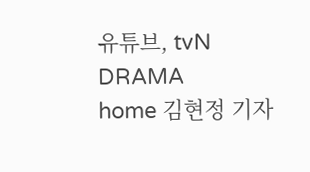유튜브, tvN DRAMA
home 김현정 기자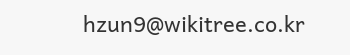hzun9@wikitree.co.kr